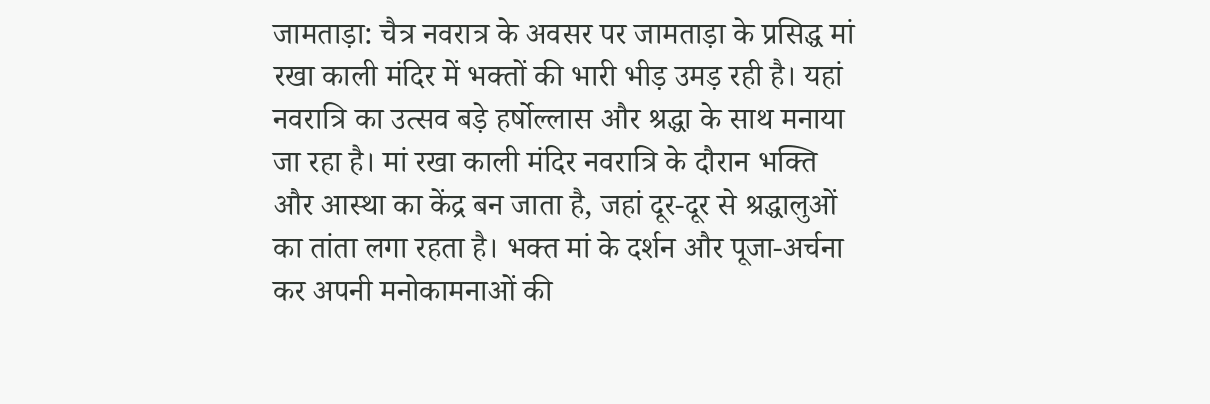जामताड़ा: चैत्र नवरात्र के अवसर पर जामताड़ा के प्रसिद्ध मां रखा काली मंदिर में भक्तों की भारी भीड़ उमड़ रही है। यहां नवरात्रि का उत्सव बड़े हर्षोल्लास और श्रद्धा के साथ मनाया जा रहा है। मां रखा काली मंदिर नवरात्रि के दौरान भक्ति और आस्था का केंद्र बन जाता है, जहां दूर-दूर से श्रद्धालुओं का तांता लगा रहता है। भक्त मां के दर्शन और पूजा-अर्चना कर अपनी मनोकामनाओं की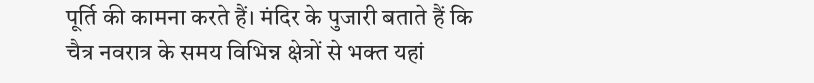पूर्ति की कामना करते हैं। मंदिर के पुजारी बताते हैं कि चैत्र नवरात्र के समय विभिन्न क्षेत्रों से भक्त यहां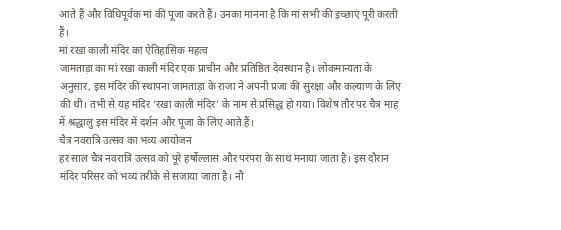आते हैं और विधिपूर्वक मां की पूजा करते हैं। उनका मानना है कि मां सभी की इच्छाएं पूरी करती हैं।
मां रखा काली मंदिर का ऐतिहासिक महत्व
जामताड़ा का मां रखा काली मंदिर एक प्राचीन और प्रतिष्ठित देवस्थान है। लोकमान्यता के अनुसार, इस मंदिर की स्थापना जामताड़ा के राजा ने अपनी प्रजा की सुरक्षा और कल्याण के लिए की थी। तभी से यह मंदिर ‘रखा काली मंदिर’ के नाम से प्रसिद्ध हो गया। विशेष तौर पर चैत्र माह में श्रद्धालु इस मंदिर में दर्शन और पूजा के लिए आते हैं।
चैत्र नवरात्रि उत्सव का भव्य आयोजन
हर साल चैत्र नवरात्रि उत्सव को पूरे हर्षोल्लास और परंपरा के साथ मनाया जाता है। इस दौरान मंदिर परिसर को भव्य तरीके से सजाया जाता है। नौ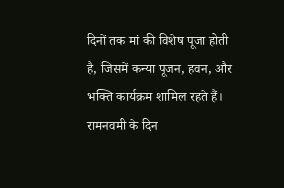दिनों तक मां की विशेष पूजा होती है, जिसमें कन्या पूजन, हवन, और भक्ति कार्यक्रम शामिल रहते हैं। रामनवमी के दिन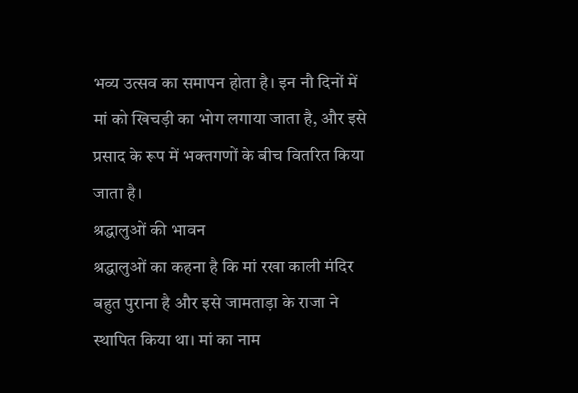भव्य उत्सव का समापन होता है। इन नौ दिनों में मां को खिचड़ी का भोग लगाया जाता है, और इसे प्रसाद के रूप में भक्तगणों के बीच वितरित किया जाता है।
श्रद्धालुओं की भावन
श्रद्धालुओं का कहना है कि मां रखा काली मंदिर बहुत पुराना है और इसे जामताड़ा के राजा ने स्थापित किया था। मां का नाम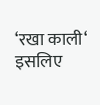‘रखा काली‘ इसलिए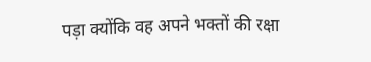पड़ा क्योंकि वह अपने भक्तों की रक्षा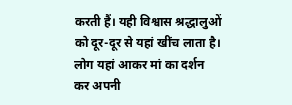करती हैं। यही विश्वास श्रद्धालुओं को दूर-दूर से यहां खींच लाता है। लोग यहां आकर मां का दर्शन कर अपनी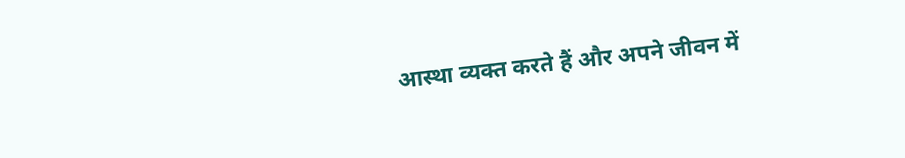आस्था व्यक्त करते हैं और अपने जीवन में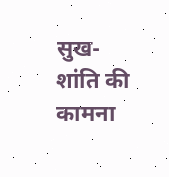सुख-शांति की कामना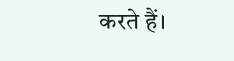करते हैं।